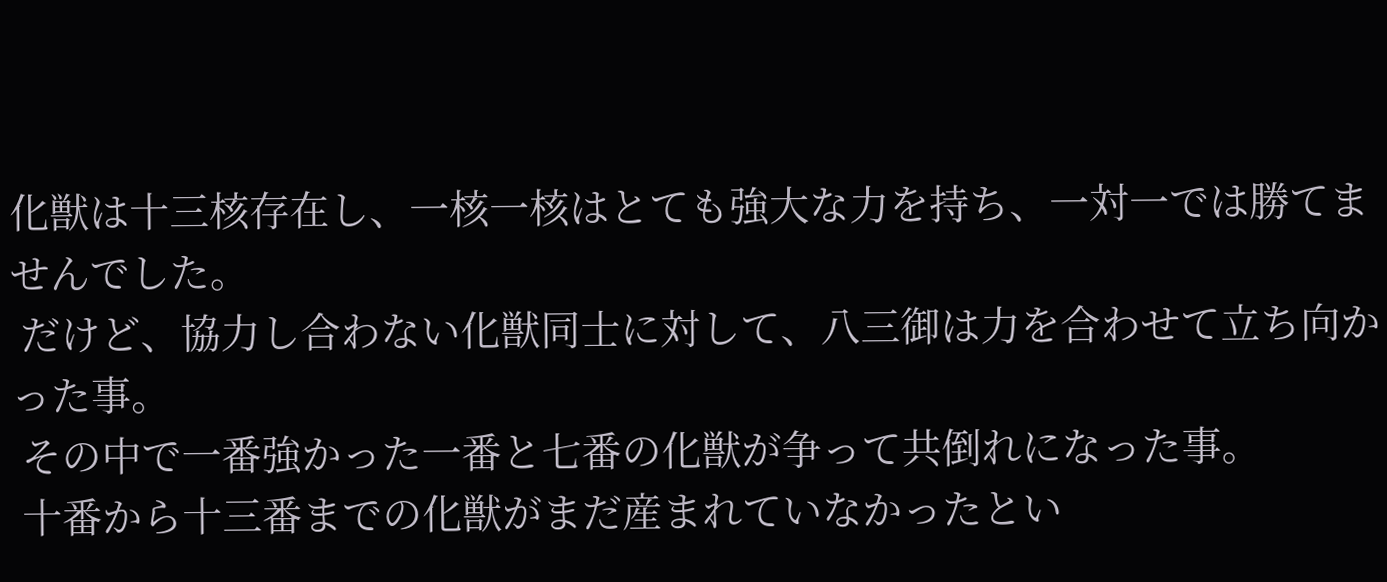化獣は十三核存在し、一核一核はとても強大な力を持ち、一対一では勝てませんでした。
 だけど、協力し合わない化獣同士に対して、八三御は力を合わせて立ち向かった事。
 その中で一番強かった一番と七番の化獣が争って共倒れになった事。
 十番から十三番までの化獣がまだ産まれていなかったとい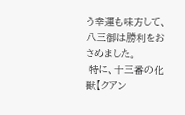う幸運も味方して、八三御は勝利をおさめました。
 特に、十三番の化獣【クアン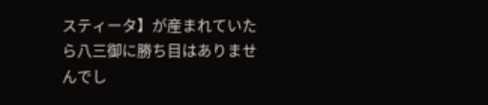スティータ】が産まれていたら八三御に勝ち目はありませんでし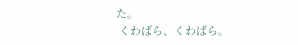た。
 くわばら、くわばら。